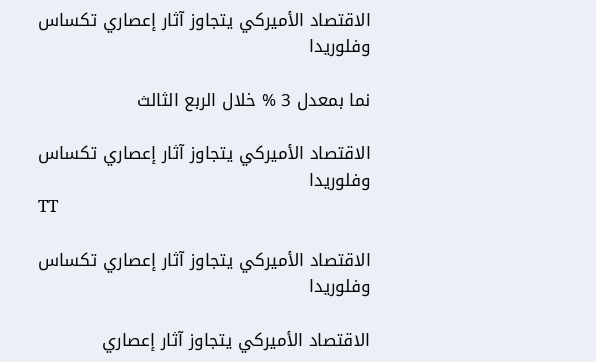الاقتصاد الأميركي يتجاوز آثار إعصاري تكساس وفلوريدا

نما بمعدل 3 % خلال الربع الثالث

الاقتصاد الأميركي يتجاوز آثار إعصاري تكساس وفلوريدا
TT

الاقتصاد الأميركي يتجاوز آثار إعصاري تكساس وفلوريدا

الاقتصاد الأميركي يتجاوز آثار إعصاري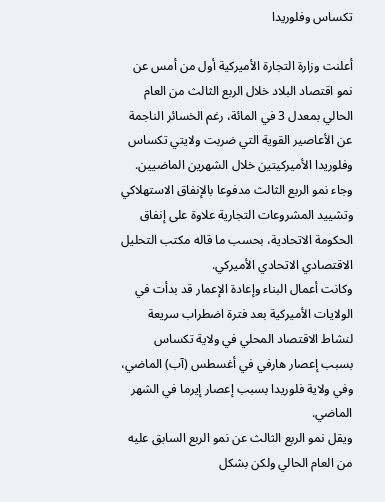تكساس وفلوريدا

أعلنت وزارة التجارة الأميركية أول من أمس عن نمو اقتصاد البلاد خلال الربع الثالث من العام الحالي بمعدل 3 في المائة، رغم الخسائر الناجمة عن الأعاصير القوية التي ضربت ولايتي تكساس وفلوريدا الأميركيتين خلال الشهرين الماضيين.
وجاء نمو الربع الثالث مدفوعا بالإنفاق الاستهلاكي وتشييد المشروعات التجارية علاوة على إنفاق الحكومة الاتحادية، بحسب ما قاله مكتب التحليل الاقتصادي الاتحادي الأميركي.
وكانت أعمال البناء وإعادة الإعمار قد بدأت في الولايات الأميركية بعد فترة اضطراب سريعة لنشاط الاقتصاد المحلي في ولاية تكساس بسبب إعصار هارفي في أغسطس (آب) الماضي، وفي ولاية فلوريدا بسبب إعصار إيرما في الشهر الماضي.
ويقل نمو الربع الثالث عن نمو الربع السابق عليه من العام الحالي ولكن بشكل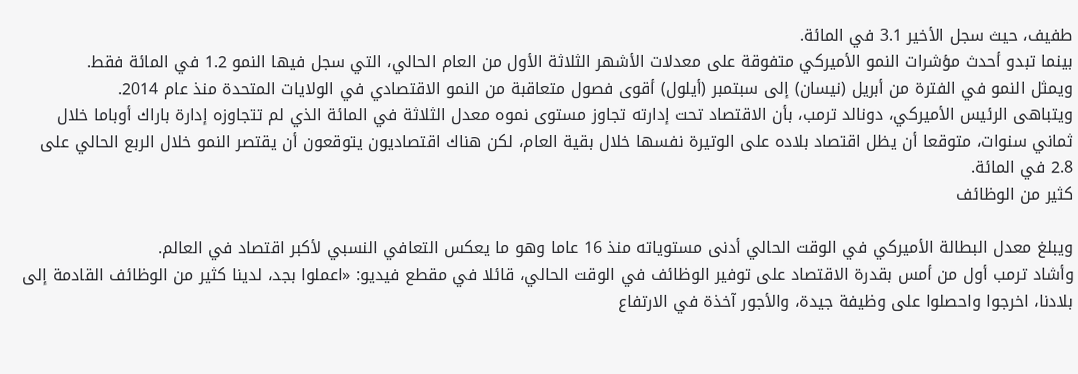طفيف، حيث سجل الأخير 3.1 في المائة.
بينما تبدو أحدث مؤشرات النمو الأميركي متفوقة على معدلات الأشهر الثلاثة الأول من العام الحالي، التي سجل فيها النمو 1.2 في المائة فقط.
ويمثل النمو في الفترة من أبريل (نيسان) إلى سبتمبر (أيلول) أقوى فصول متعاقبة من النمو الاقتصادي في الولايات المتحدة منذ عام 2014.
ويتباهى الرئيس الأميركي، دونالد ترمب، بأن الاقتصاد تحت إدارته تجاوز مستوى نموه معدل الثلاثة في المائة الذي لم تتجاوزه إدارة باراك أوباما خلال ثماني سنوات، متوقعا أن يظل اقتصاد بلاده على الوتيرة نفسها خلال بقية العام، لكن هناك اقتصاديون يتوقعون أن يقتصر النمو خلال الربع الحالي على 2.8 في المائة.
كثير من الوظائف

ويبلغ معدل البطالة الأميركي في الوقت الحالي أدنى مستوياته منذ 16 عاما وهو ما يعكس التعافي النسبي لأكبر اقتصاد في العالم.
وأشاد ترمب أول من أمس بقدرة الاقتصاد على توفير الوظائف في الوقت الحالي، قائلا في مقطع فيديو: «اعملوا بجد، لدينا كثير من الوظائف القادمة إلى بلادنا، اخرجوا واحصلوا على وظيفة جيدة، والأجور آخذة في الارتفاع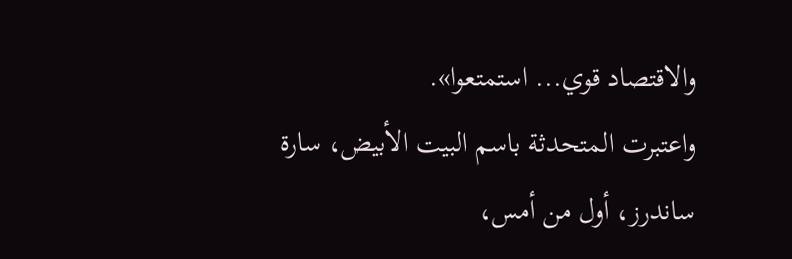والاقتصاد قوي... استمتعوا».
واعتبرت المتحدثة باسم البيت الأبيض، سارة ساندرز، أول من أمس،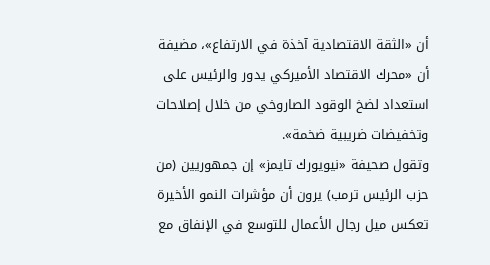أن «الثقة الاقتصادية آخذة في الارتفاع»، مضيفة أن «محرك الاقتصاد الأميركي يدور والرئيس على استعداد لضخ الوقود الصاروخي من خلال إصلاحات وتخفيضات ضريبية ضخمة».
وتقول صحيفة «نيويورك تايمز» إن جمهوريين (من حزب الرئيس ترمب) يرون أن مؤشرات النمو الأخيرة تعكس ميل رجال الأعمال للتوسع في الإنفاق مع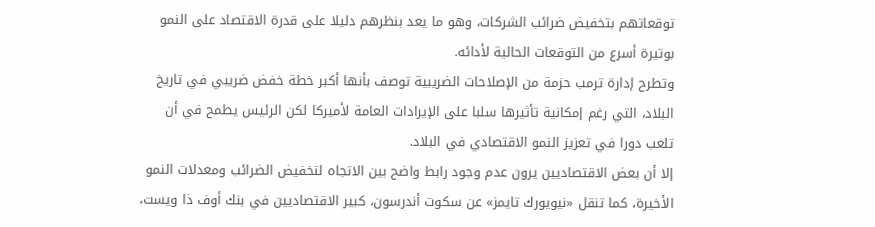توقعاتهم بتخفيض ضرائب الشركات، وهو ما يعد بنظرهم دليلا على قدرة الاقتصاد على النمو بوتيرة أسرع من التوقعات الحالية لأدائه.
وتطرح إدارة ترمب حزمة من الإصلاحات الضريبية توصف بأنها أكبر خطة خفض ضريبي في تاريخ البلاد، التي رغم إمكانية تأثيرها سلبا على الإيرادات العامة لأميركا لكن الرئيس يطمح في أن تلعب دورا في تعزيز النمو الاقتصادي في البلاد.
إلا أن بعض الاقتصاديين يرون عدم وجود رابط واضح بين الاتجاه لتخفيض الضرائب ومعدلات النمو الأخيرة، كما تنقل «نيويورك تايمز» عن سكوت أندرسون، كبير الاقتصاديين في بنك أوف ذا ويست،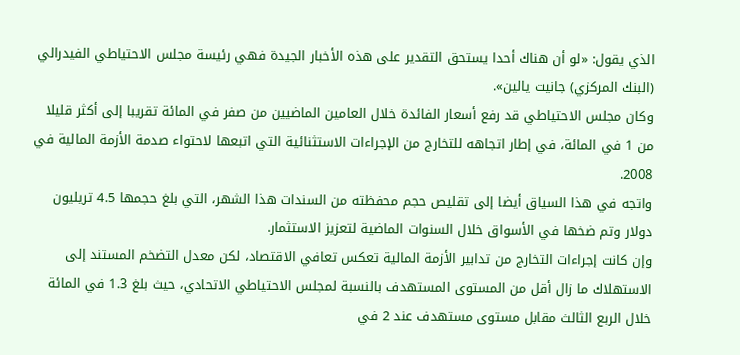الذي يقول: «لو أن هناك أحدا يستحق التقدير على هذه الأخبار الجيدة فهي رئيسة مجلس الاحتياطي الفيدرالي (البنك المركزي) جانيت يالين».
وكان مجلس الاحتياطي قد رفع أسعار الفائدة خلال العامين الماضيين من صفر في المائة تقريبا إلى أكثر قليلا من 1 في المائة، في إطار اتجاهه للتخارج من الإجراءات الاستثنائية التي اتبعها لاحتواء صدمة الأزمة المالية في 2008.
واتجه في هذا السياق أيضا إلى تقليص حجم محفظته من السندات هذا الشهر، التي بلغ حجمها 4.5 تريليون دولار وتم ضخها في الأسواق خلال السنوات الماضية لتعزيز الاستثمار.
وإن كانت إجراءات التخارج من تدابير الأزمة المالية تعكس تعافي الاقتصاد، لكن معدل التضخم المستند إلى الاستهلاك ما زال أقل من المستوى المستهدف بالنسبة لمجلس الاحتياطي الاتحادي، حيث بلغ 1.3 في المائة خلال الربع الثالث مقابل مستوى مستهدف عند 2 في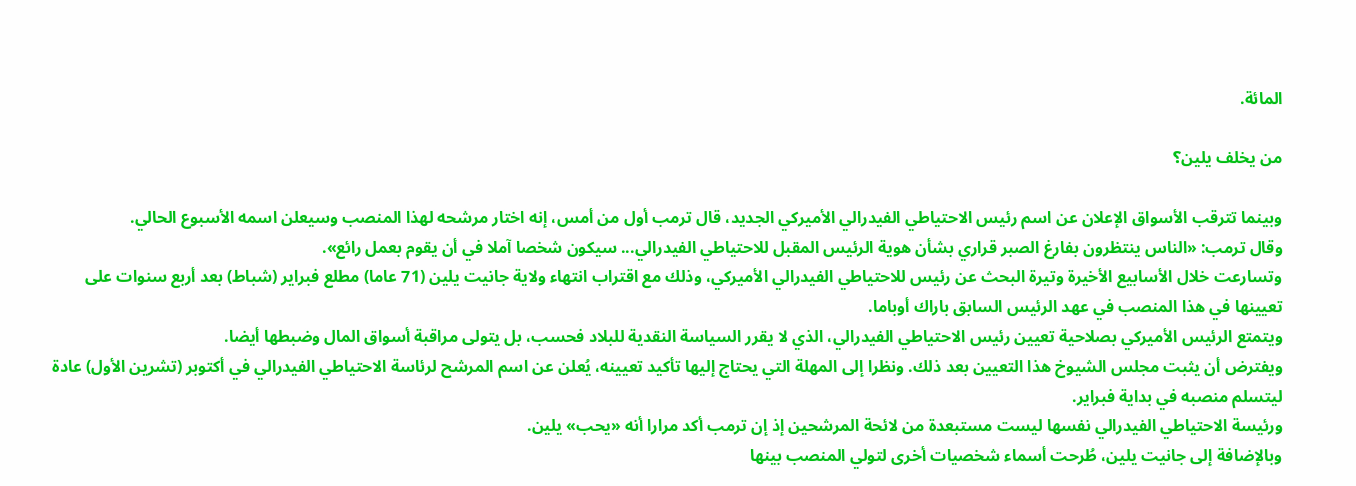المائة.

من يخلف يلين؟

وبينما تترقب الأسواق الإعلان عن اسم رئيس الاحتياطي الفيدرالي الأميركي الجديد، قال ترمب أول من أمس، إنه اختار مرشحه لهذا المنصب وسيعلن اسمه الأسبوع الحالي.
وقال ترمب: «الناس ينتظرون بفارغ الصبر قراري بشأن هوية الرئيس المقبل للاحتياطي الفيدرالي... سيكون شخصا آملا في أن يقوم بعمل رائع».
وتسارعت خلال الأسابيع الأخيرة وتيرة البحث عن رئيس للاحتياطي الفيدرالي الأميركي، وذلك مع اقتراب انتهاء ولاية جانيت يلين (71 عاما) مطلع فبراير (شباط) بعد أربع سنوات على تعيينها في هذا المنصب في عهد الرئيس السابق باراك أوباما.
ويتمتع الرئيس الأميركي بصلاحية تعيين رئيس الاحتياطي الفيدرالي، الذي لا يقرر السياسة النقدية للبلاد فحسب، بل يتولى مراقبة أسواق المال وضبطها أيضا.
ويفترض أن يثبت مجلس الشيوخ هذا التعيين بعد ذلك. ونظرا إلى المهلة التي يحتاج إليها تأكيد تعيينه، يُعلن عن اسم المرشح لرئاسة الاحتياطي الفيدرالي في أكتوبر (تشرين الأول) عادة ليتسلم منصبه في بداية فبراير.
ورئيسة الاحتياطي الفيدرالي نفسها ليست مستبعدة من لائحة المرشحين إذ إن ترمب أكد مرارا أنه «يحب» يلين.
وبالإضافة إلى جانيت يلين، طُرحت أسماء شخصيات أخرى لتولي المنصب بينها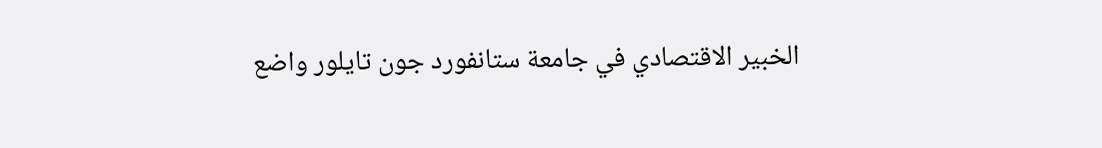الخبير الاقتصادي في جامعة ستانفورد جون تايلور واضع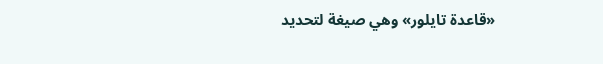«قاعدة تايلور» وهي صيغة لتحديد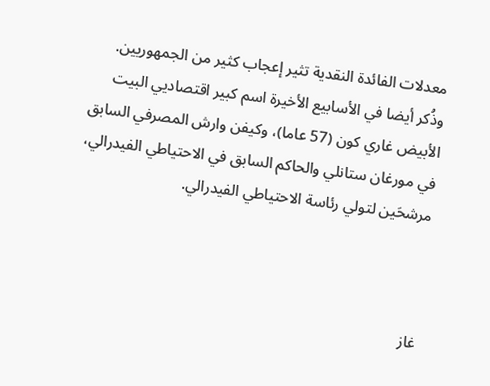معدلات الفائدة النقدية تثير إعجاب كثير من الجمهوريين.
وذُكر أيضا في الأسابيع الأخيرة اسم كبير اقتصاديي البيت الأبيض غاري كون (57 عاما)، وكيفن وارش المصرفي السابق في مورغان ستانلي والحاكم السابق في الاحتياطي الفيدرالي، مرشحَين لتولي رئاسة الاحتياطي الفيدرالي.



غاز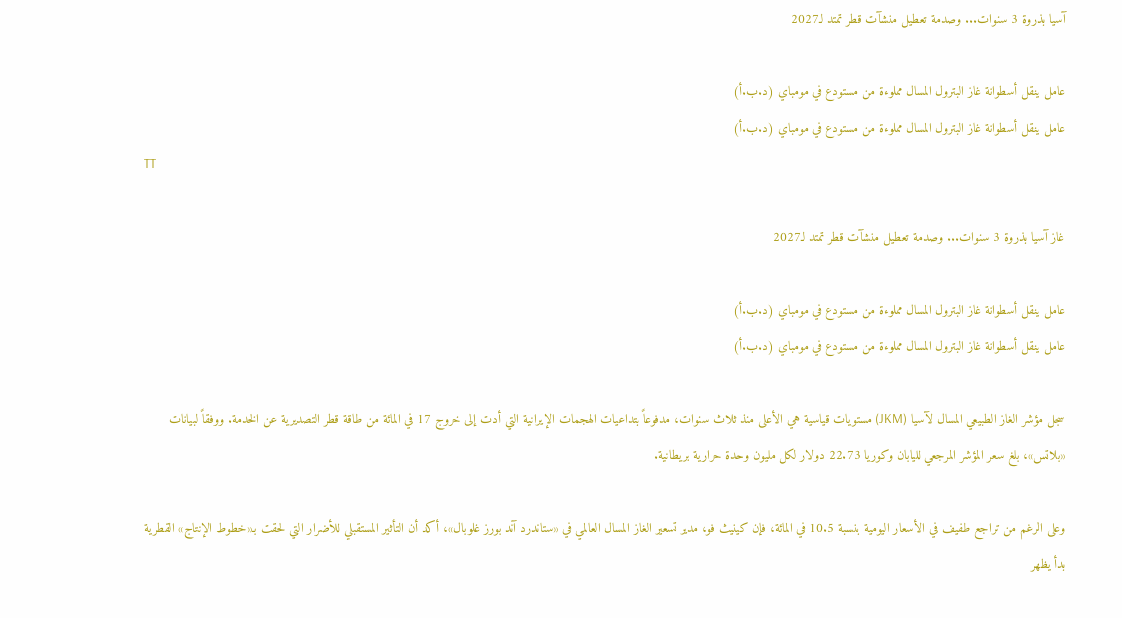آسيا بذروة 3 سنوات... وصدمة تعطيل منشآت قطر تمتد لـ2027

عامل ينقل أسطوانة غاز البترول المسال مملوءة من مستودع في مومباي (د.ب.أ)
عامل ينقل أسطوانة غاز البترول المسال مملوءة من مستودع في مومباي (د.ب.أ)
TT

غاز آسيا بذروة 3 سنوات... وصدمة تعطيل منشآت قطر تمتد لـ2027

عامل ينقل أسطوانة غاز البترول المسال مملوءة من مستودع في مومباي (د.ب.أ)
عامل ينقل أسطوانة غاز البترول المسال مملوءة من مستودع في مومباي (د.ب.أ)

سجل مؤشر الغاز الطبيعي المسال لآسيا (JKM) مستويات قياسية هي الأعلى منذ ثلاث سنوات، مدفوعاً بتداعيات الهجمات الإيرانية التي أدت إلى خروج 17 في المائة من طاقة قطر التصديرية عن الخدمة. ووفقاً لبيانات «بلاتس»، بلغ سعر المؤشر المرجعي لليابان وكوريا 22.73 دولار لكل مليون وحدة حرارية بريطانية.

وعلى الرغم من تراجع طفيف في الأسعار اليومية بنسبة 10.5 في المائة، فإن كينيث فو، مدير تسعير الغاز المسال العالمي في «ستاندرد آند بورز غلوبال»، أكد أن التأثير المستقبلي للأضرار التي لحقت بـ«خطوط الإنتاج» القطرية بدأ يظهر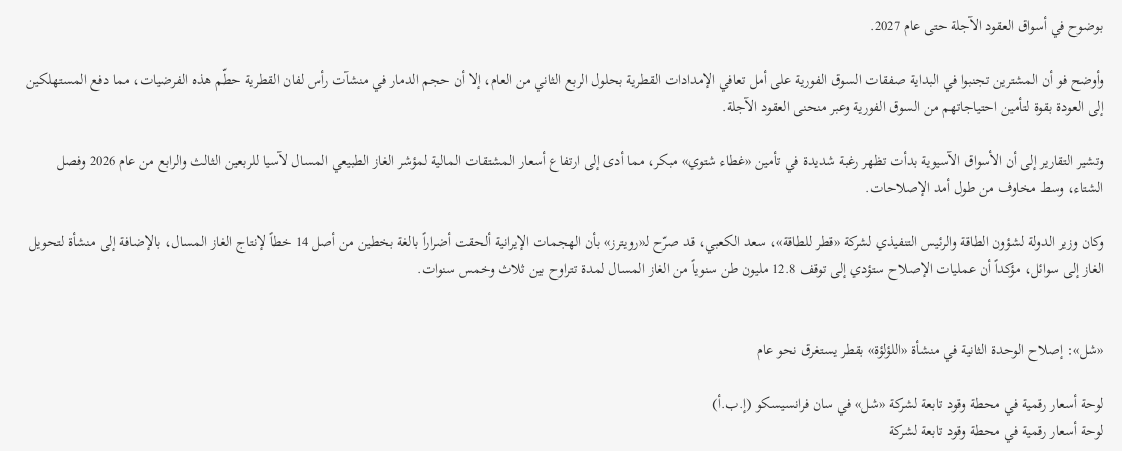بوضوح في أسواق العقود الآجلة حتى عام 2027.

وأوضح فو أن المشترين تجنبوا في البداية صفقات السوق الفورية على أمل تعافي الإمدادات القطرية بحلول الربع الثاني من العام، إلا أن حجم الدمار في منشآت رأس لفان القطرية حطّم هذه الفرضيات، مما دفع المستهلكين إلى العودة بقوة لتأمين احتياجاتهم من السوق الفورية وعبر منحنى العقود الآجلة.

وتشير التقارير إلى أن الأسواق الآسيوية بدأت تظهر رغبة شديدة في تأمين «غطاء شتوي» مبكر، مما أدى إلى ارتفاع أسعار المشتقات المالية لمؤشر الغاز الطبيعي المسال لآسيا للربعين الثالث والرابع من عام 2026 وفصل الشتاء، وسط مخاوف من طول أمد الإصلاحات.

وكان وزير الدولة لشؤون الطاقة والرئيس التنفيذي لشركة «قطر للطاقة»، سعد الكعبي، قد صرّح لـ«رويترز» بأن الهجمات الإيرانية ألحقت أضراراً بالغة بخطين من أصل 14 خطاً لإنتاج الغاز المسال، بالإضافة إلى منشأة لتحويل الغاز إلى سوائل، مؤكداً أن عمليات الإصلاح ستؤدي إلى توقف 12.8 مليون طن سنوياً من الغاز المسال لمدة تتراوح بين ثلاث وخمس سنوات.


«شل»: إصلاح الوحدة الثانية في منشأة «اللؤلؤة» بقطر يستغرق نحو عام

لوحة أسعار رقمية في محطة وقود تابعة لشركة «شل» في سان فرانسيسكو (إ.ب.أ)
لوحة أسعار رقمية في محطة وقود تابعة لشركة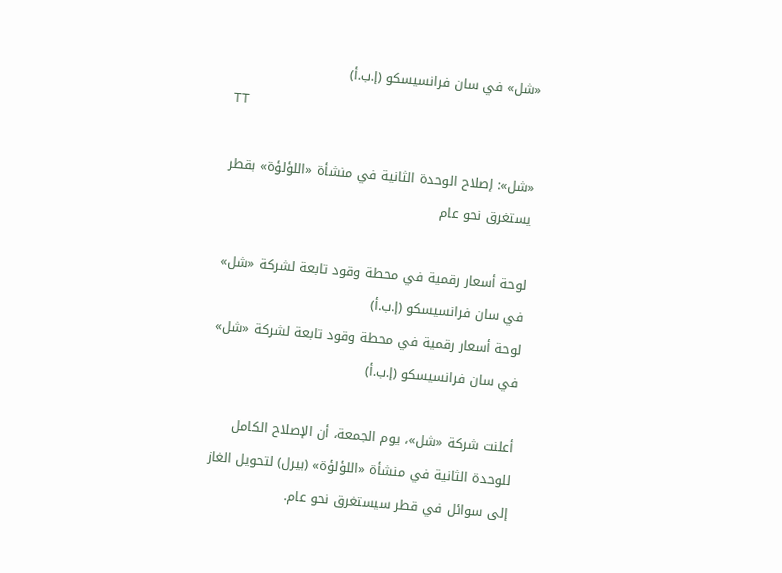«شل» في سان فرانسيسكو (إ.ب.أ)
TT

«شل»: إصلاح الوحدة الثانية في منشأة «اللؤلؤة» بقطر يستغرق نحو عام

لوحة أسعار رقمية في محطة وقود تابعة لشركة «شل» في سان فرانسيسكو (إ.ب.أ)
لوحة أسعار رقمية في محطة وقود تابعة لشركة «شل» في سان فرانسيسكو (إ.ب.أ)

أعلنت شركة «شل»، يوم الجمعة، أن الإصلاح الكامل للوحدة الثانية في منشأة «اللؤلؤة» (بيرل) لتحويل الغاز إلى سوائل في قطر سيستغرق نحو عام.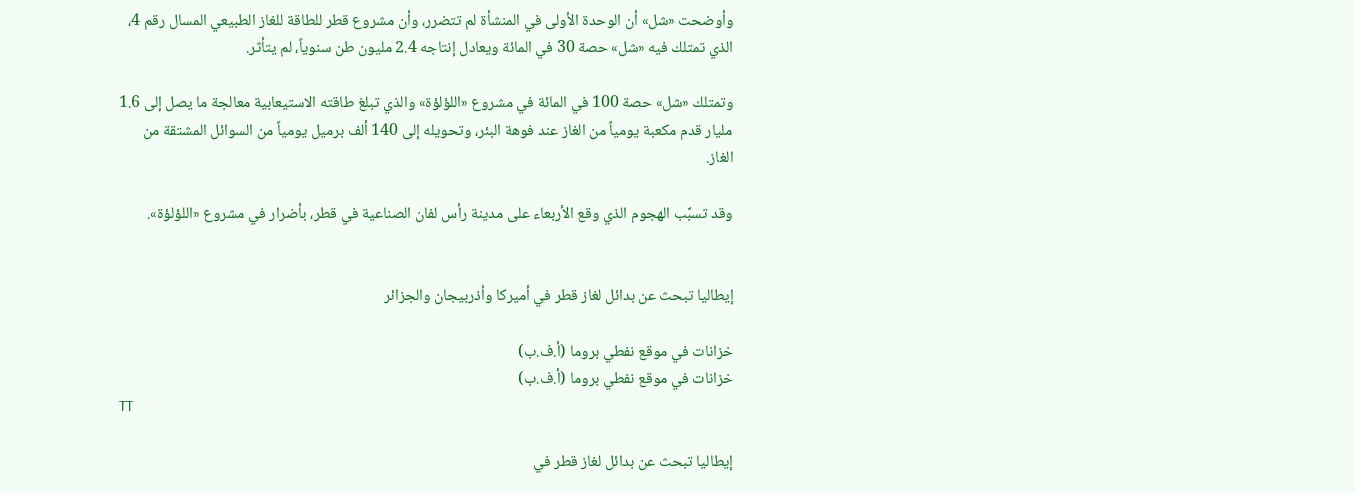وأوضحت «شل» أن الوحدة الأولى في المنشأة لم تتضرر، وأن مشروع قطر للطاقة للغاز الطبيعي المسال رقم 4، الذي تمتلك فيه «شل» حصة 30 في المائة ويعادل إنتاجه 2.4 مليون طن سنوياً، لم يتأثر.

وتمتلك ‌«شل» حصة 100 في المائة في مشروع «اللؤلؤة» والذي ‌تبلغ طاقته الاستيعابية معالجة ما يصل إلى 1.6 مليار قدم مكعبة يومياً من الغاز عند فوهة البئر، وتحويله إلى 140 ألف برميل يومياً من السوائل المشتقة من الغاز.

وقد تسبَّب الهجوم الذي وقع الأربعاء على مدينة رأس لفان ‌الصناعية في ‌قطر، بأضرار في مشروع «اللؤلؤة».


إيطاليا تبحث عن بدائل لغاز قطر في أميركا وأذربيجان والجزائر

خزانات في موقع نفطي بروما (أ.ف.ب)
خزانات في موقع نفطي بروما (أ.ف.ب)
TT

إيطاليا تبحث عن بدائل لغاز قطر في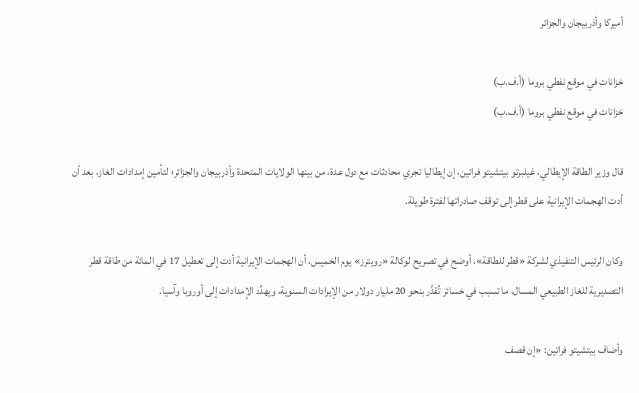أميركا وأذربيجان والجزائر

خزانات في موقع نفطي بروما (أ.ف.ب)
خزانات في موقع نفطي بروما (أ.ف.ب)

قال وزير الطاقة الإيطالي، غيلبرتو بيتشيتو فراتين، إن إيطاليا تجري محادثات مع دول عدة، من بينها الولايات المتحدة وأذربيجان والجزائر؛ لتأمين إمدادات الغاز، بعد أن أدت الهجمات الإيرانية على قطر إلى توقف صادراتها لفترة طويلة.

وكان الرئيس التنفيذي لشركة «قطر للطاقة»، أوضح في تصريح لوكالة «رويترز» يوم الخميس، أن الهجمات الإيرانية أدت إلى تعطيل 17 في المائة من طاقة قطر التصديرية للغاز الطبيعي المسال، ما تسبب في خسائر تُقدَّر بنحو 20 مليار دولار من الإيرادات السنوية، ويهدِّد الإمدادات إلى أوروبا وآسيا.

وأضاف بيتشيتو فراتين: «إن قصف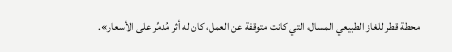محطة قطر للغاز الطبيعي المسال، التي كانت متوقفة عن العمل، كان له أثر مُدمِّر على الأسعار».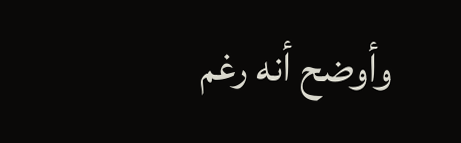وأوضح أنه رغم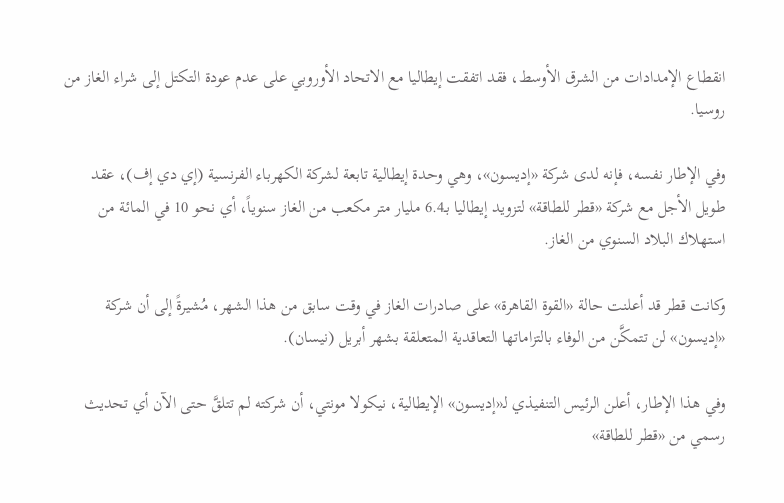انقطاع الإمدادات من الشرق الأوسط، فقد اتفقت إيطاليا مع الاتحاد الأوروبي على عدم عودة التكتل إلى شراء الغاز من روسيا.

وفي الإطار نفسه، فإنه لدى شركة «إديسون»، وهي وحدة إيطالية تابعة لشركة الكهرباء الفرنسية (إي دي إف)، عقد طويل الأجل مع شركة «قطر للطاقة» لتزويد إيطاليا بـ6.4 مليار متر مكعب من الغاز سنوياً، أي نحو 10 في المائة من استهلاك البلاد السنوي من الغاز.

وكانت قطر قد أعلنت حالة «القوة القاهرة» على صادرات الغاز في وقت سابق من هذا الشهر، مُشيرةً إلى أن شركة «إديسون» لن تتمكَّن من الوفاء بالتزاماتها التعاقدية المتعلقة بشهر أبريل (نيسان).

وفي هذا الإطار، أعلن الرئيس التنفيذي لـ«إديسون» الإيطالية، نيكولا مونتي، أن شركته لم تتلقَّ حتى الآن أي تحديث رسمي من «قطر للطاقة»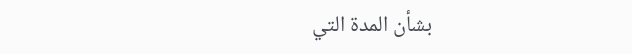بشأن المدة التي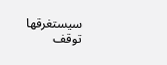سيستغرقها توقف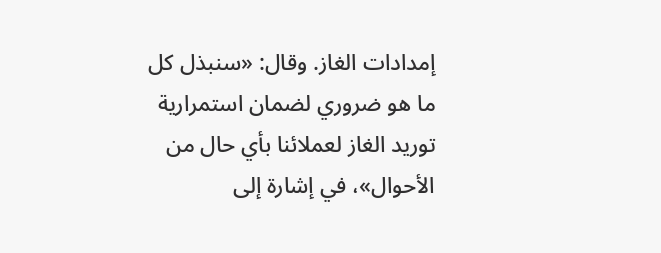إمدادات الغاز. وقال: «سنبذل كل ما هو ضروري لضمان استمرارية توريد الغاز لعملائنا بأي حال من الأحوال»، في إشارة إلى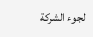لجوء الشركة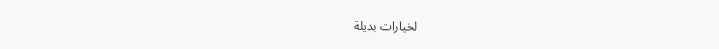لخيارات بديلة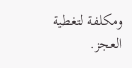ومكلفة لتغطية العجز.